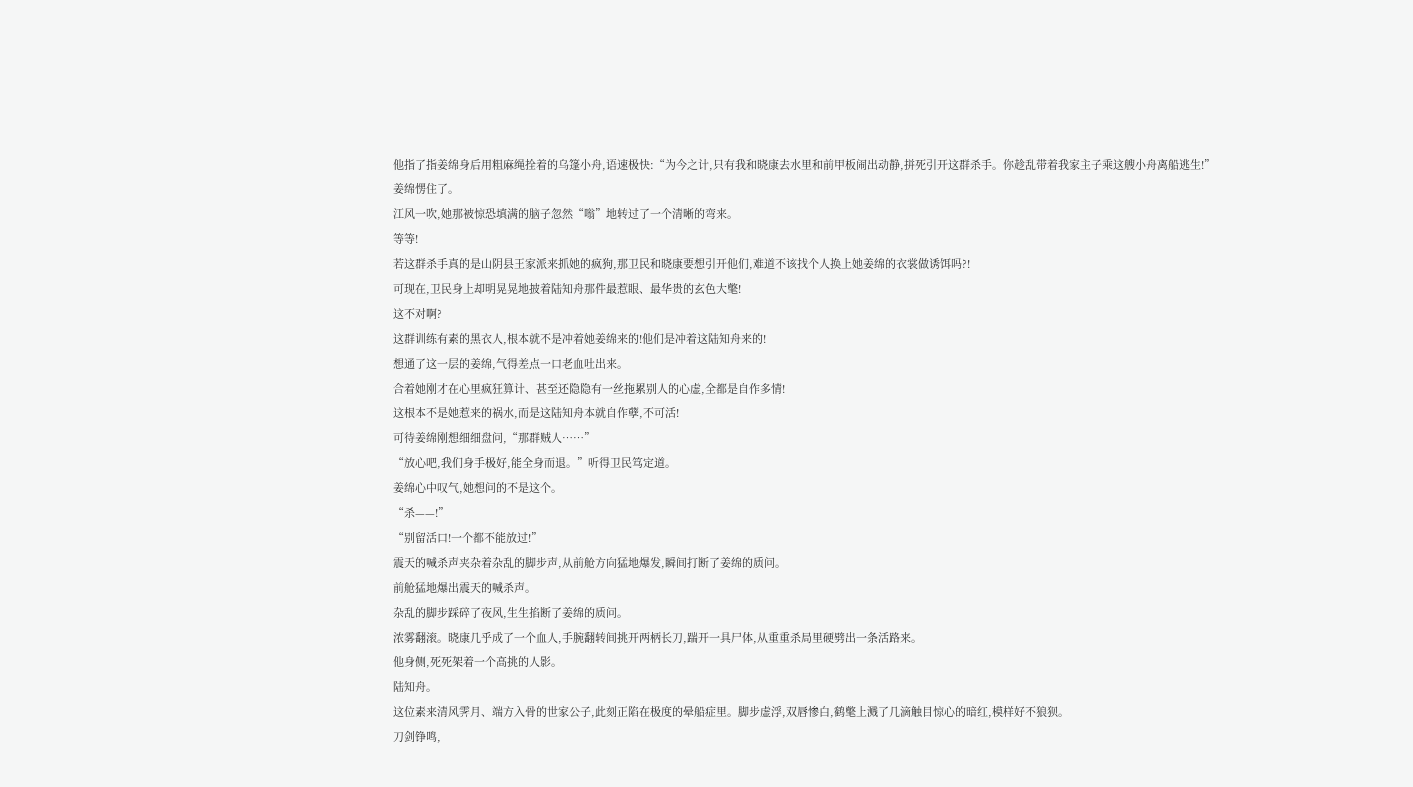他指了指姜绵身后用粗麻绳拴着的乌篷小舟,语速极快:“为今之计,只有我和晓康去水里和前甲板闹出动静,拼死引开这群杀手。你趁乱带着我家主子乘这艘小舟离船逃生!”
姜绵愣住了。
江风一吹,她那被惊恐填满的脑子忽然“嗡”地转过了一个清晰的弯来。
等等!
若这群杀手真的是山阴县王家派来抓她的疯狗,那卫民和晓康要想引开他们,难道不该找个人换上她姜绵的衣裳做诱饵吗?!
可现在,卫民身上却明晃晃地披着陆知舟那件最惹眼、最华贵的玄色大氅!
这不对啊?
这群训练有素的黑衣人,根本就不是冲着她姜绵来的!他们是冲着这陆知舟来的!
想通了这一层的姜绵,气得差点一口老血吐出来。
合着她刚才在心里疯狂算计、甚至还隐隐有一丝拖累别人的心虚,全都是自作多情!
这根本不是她惹来的祸水,而是这陆知舟本就自作孽,不可活!
可待姜绵刚想细细盘问,“那群贼人……”
“放心吧,我们身手极好,能全身而退。”听得卫民笃定道。
姜绵心中叹气,她想问的不是这个。
“杀——!”
“别留活口!一个都不能放过!”
震天的喊杀声夹杂着杂乱的脚步声,从前舱方向猛地爆发,瞬间打断了姜绵的质问。
前舱猛地爆出震天的喊杀声。
杂乱的脚步踩碎了夜风,生生掐断了姜绵的质问。
浓雾翻滚。晓康几乎成了一个血人,手腕翻转间挑开两柄长刀,踹开一具尸体,从重重杀局里硬劈出一条活路来。
他身侧,死死架着一个高挑的人影。
陆知舟。
这位素来清风霁月、端方入骨的世家公子,此刻正陷在极度的晕船症里。脚步虚浮,双唇惨白,鹤氅上溅了几滴触目惊心的暗红,模样好不狼狈。
刀剑铮鸣,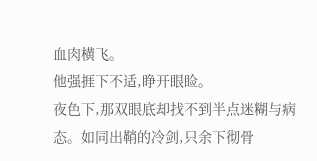血肉横飞。
他强捱下不适,睁开眼睑。
夜色下,那双眼底却找不到半点迷糊与病态。如同出鞘的冷剑,只余下彻骨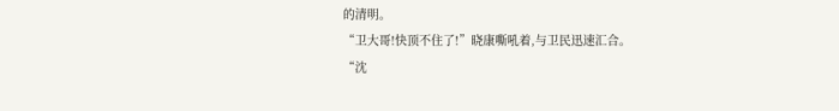的清明。
“卫大哥!快顶不住了!”晓康嘶吼着,与卫民迅速汇合。
“沈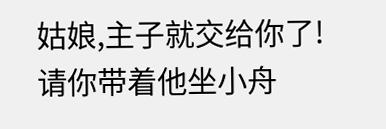姑娘,主子就交给你了!请你带着他坐小舟